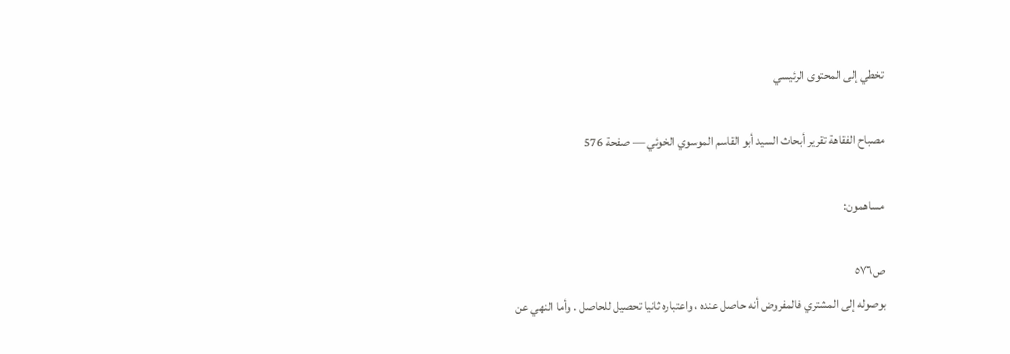تخطي إلى المحتوى الرئيسي

مصباح الفقاهة تقرير أبحاث السيد أبو القاسم الموسوي الخوئي — صفحة 576

مساهمون:

ص٥٧٦
بوصوله إلى المشتري فالمفروض أنه حاصل عنده ، واعتباره ثانيا تحصيل للحاصل . وأما النهي عن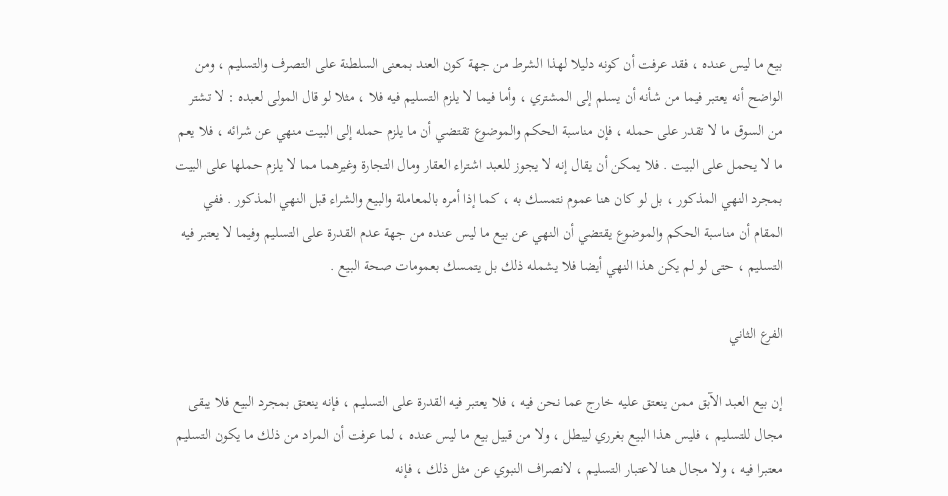بيع ما ليس عنده ، فقد عرفت أن كونه دليلا لهذا الشرط من جهة كون العند بمعنى السلطنة على التصرف والتسليم ، ومن الواضح أنه يعتبر فيما من شأنه أن يسلم إلى المشتري ، وأما فيما لا يلزم التسليم فيه فلا ، مثلا لو قال المولى لعبده : لا تشتر من السوق ما لا تقدر على حمله ، فإن مناسبة الحكم والموضوع تقتضي أن ما يلزم حمله إلى البيت منهي عن شرائه ، فلا يعم ما لا يحمل على البيت . فلا يمكن أن يقال إنه لا يجوز للعبد اشتراء العقار ومال التجارة وغيرهما مما لا يلزم حملها على البيت بمجرد النهي المذكور ، بل لو كان هنا عموم نتمسك به ، كما إذا أمره بالمعاملة والبيع والشراء قبل النهي المذكور . ففي المقام أن مناسبة الحكم والموضوع يقتضي أن النهي عن بيع ما ليس عنده من جهة عدم القدرة على التسليم وفيما لا يعتبر فيه التسليم ، حتى لو لم يكن هذا النهي أيضا فلا يشمله ذلك بل يتمسك بعمومات صحة البيع .

الفرع الثاني

إن بيع العبد الآبق ممن ينعتق عليه خارج عما نحن فيه ، فلا يعتبر فيه القدرة على التسليم ، فإنه ينعتق بمجرد البيع فلا يبقى مجال للتسليم ، فليس هذا البيع بغرري ليبطل ، ولا من قبيل بيع ما ليس عنده ، لما عرفت أن المراد من ذلك ما يكون التسليم معتبرا فيه ، ولا مجال هنا لاعتبار التسليم ، لانصراف النبوي عن مثل ذلك ، فإنه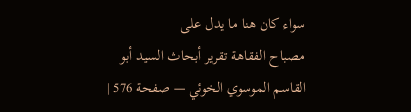سواء كان هنا ما يدل على
مصباح الفقاهة تقرير أبحاث السيد أبو القاسم الموسوي الخوئي — صفحة 576 |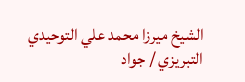الشيخ ميرزا محمد علي التوحيدي التبريزي / جواد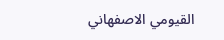القيومي الاصفهاني